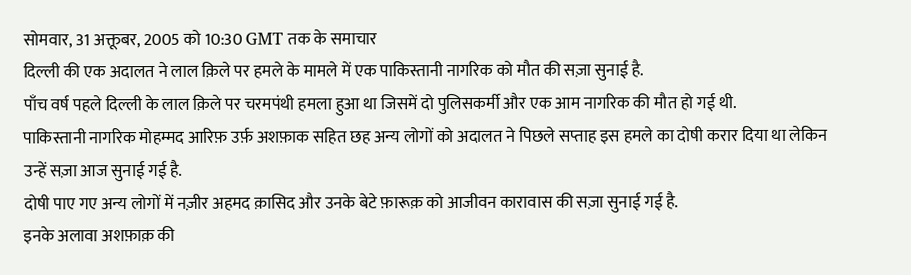सोमवार, 31 अक्तूबर, 2005 को 10:30 GMT तक के समाचार
दिल्ली की एक अदालत ने लाल क़िले पर हमले के मामले में एक पाकिस्तानी नागरिक को मौत की सज़ा सुनाई है.
पाँच वर्ष पहले दिल्ली के लाल क़िले पर चरमपंथी हमला हुआ था जिसमें दो पुलिसकर्मी और एक आम नागरिक की मौत हो गई थी.
पाकिस्तानी नागरिक मोहम्मद आरिफ़ उर्फ़ अशफ़ाक सहित छह अन्य लोगों को अदालत ने पिछले सप्ताह इस हमले का दोषी करार दिया था लेकिन उन्हें सज़ा आज सुनाई गई है.
दोषी पाए गए अन्य लोगों में नज़ीर अहमद क़ासिद और उनके बेटे फ़ारूक़ को आजीवन कारावास की सज़ा सुनाई गई है.
इनके अलावा अशफ़ाक़ की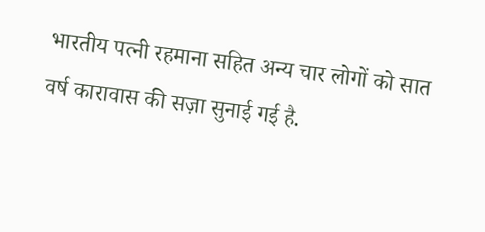भारतीय पत्नी रहमाना सहित अन्य चार लोगों को सात वर्ष कारावास की सज़ा सुनाई गई है.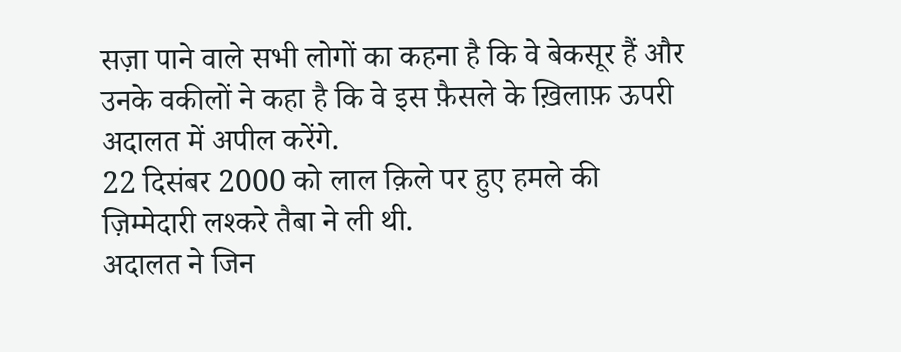सज़ा पाने वाले सभी लोगों का कहना है कि वे बेकसूर हैं और उनके वकीलों ने कहा है कि वे इस फ़ैसले के ख़िलाफ़ ऊपरी अदालत में अपील करेंगे.
22 दिसंबर 2000 को लाल क़िले पर हुए हमले की ज़िम्मेदारी लश्करे तैबा ने ली थी.
अदालत ने जिन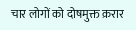चार लोगों को दोषमुक्त क़रार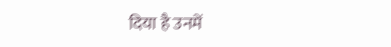दिया है उनमें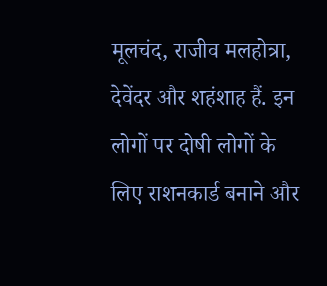मूलचंद, राजीव मलहोत्रा, देवेंदर और शहंशाह हैं. इन लोगों पर दोषी लोगों के लिए राशनकार्ड बनाने और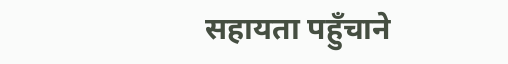सहायता पहुँचाने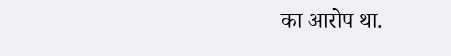का आरोप था.